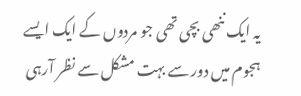یہ ایک ننھی بچی تھی جو مردوں کے ایک ایسے ہجوم میں دور سے بہت مشکل سے نظر آرہی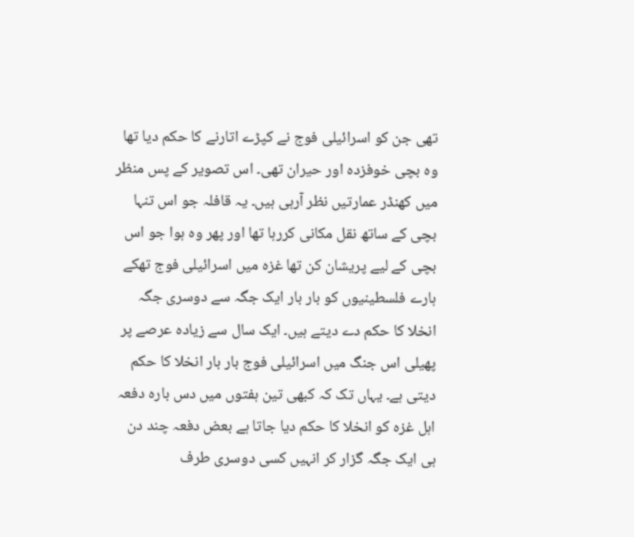تھی جن کو اسرائیلی فوج نے کپڑے اتارنے کا حکم دیا تھا وہ بچی خوفزدہ اور حیران تھی۔ اس تصویر کے پس منظر میں کھنڈر عمارتیں نظر آرہی ہیں۔ یہ قافلہ جو اس تنہا بچی کے ساتھ نقل مکانی کررہا تھا اور پھر وہ ہوا جو اس بچی کے لیے پریشان کن تھا غزہ میں اسرائیلی فوج تھکے ہارے فلسطینیوں کو بار بار ایک جگہ سے دوسری جگہ انخلا کا حکم دے دیتے ہیں۔ ایک سال سے زیادہ عرصے پر پھیلی اس جنگ میں اسرائیلی فوج بار بار انخلا کا حکم دیتی ہے۔ یہاں تک کہ کبھی تین ہفتوں میں دس بارہ دفعہ اہل غزہ کو انخلا کا حکم دیا جاتا ہے بعض دفعہ چند دن ہی ایک جگہ گزار کر انہیں کسی دوسری طرف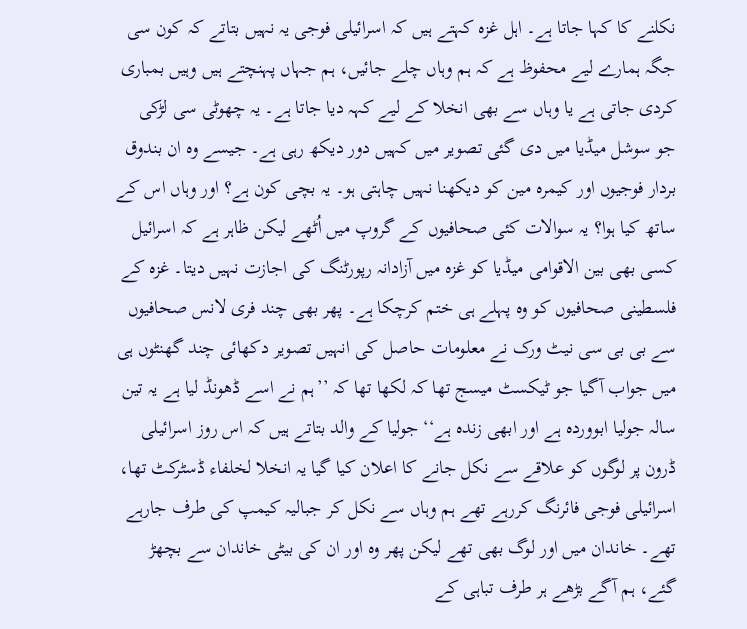نکلنے کا کہا جاتا ہے۔ اہل غزہ کہتے ہیں کہ اسرائیلی فوجی یہ نہیں بتاتے کہ کون سی جگہ ہمارے لیے محفوظ ہے کہ ہم وہاں چلے جائیں، ہم جہاں پہنچتے ہیں وہیں بمباری کردی جاتی ہے یا وہاں سے بھی انخلا کے لیے کہہ دیا جاتا ہے۔ یہ چھوٹی سی لڑکی جو سوشل میڈیا میں دی گئی تصویر میں کہیں دور دیکھ رہی ہے۔ جیسے وہ ان بندوق بردار فوجیوں اور کیمرہ مین کو دیکھنا نہیں چاہتی ہو۔ یہ بچی کون ہے؟ اور وہاں اس کے ساتھ کیا ہوا؟ یہ سوالات کئی صحافیوں کے گروپ میں اُٹھے لیکن ظاہر ہے کہ اسرائیل کسی بھی بین الاقوامی میڈیا کو غزہ میں آزادانہ رپورٹنگ کی اجازت نہیں دیتا۔ غزہ کے فلسطینی صحافیوں کو وہ پہلے ہی ختم کرچکا ہے۔ پھر بھی چند فری لانس صحافیوں سے بی بی سی نیٹ ورک نے معلومات حاصل کی انہیں تصویر دکھائی چند گھنٹوں ہی میں جواب آگیا جو ٹیکسٹ میسج تھا کہ لکھا تھا کہ ’’ہم نے اسے ڈھونڈ لیا ہے یہ تین سالہ جولیا ابووردہ ہے اور ابھی زندہ ہے‘‘ جولیا کے والد بتاتے ہیں کہ اس روز اسرائیلی ڈرون پر لوگوں کو علاقے سے نکل جانے کا اعلان کیا گیا یہ انخلا لخلفاء ڈسٹرکٹ تھا، اسرائیلی فوجی فائرنگ کررہے تھے ہم وہاں سے نکل کر جبالیہ کیمپ کی طرف جارہے تھے۔ خاندان میں اور لوگ بھی تھے لیکن پھر وہ اور ان کی بیٹی خاندان سے بچھڑ
گئے، ہم آگے بڑھے ہر طرف تباہی کے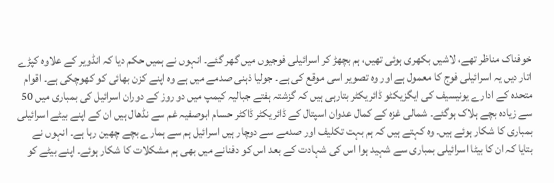خوفناک مناظر تھے، لاشیں بکھری ہوئی تھیں، ہم بچھڑ کر اسرائیلی فوجیوں میں گھر گئے۔ انہوں نے ہمیں حکم دیا کہ انڈویر کے علاوہ کپڑے اتار دیں یہ اسرائیلی فوج کا معمول ہے اور وہ تصویر اسی موقع کی ہے۔ جولیا ذہنی صدمے میں ہے وہ اپنے کزن بھائی کو کھوچکی ہے۔ اقوام متحدہ کے ادارے یونیسیف کی ایگزیکٹو ڈائریکٹر بتارہی ہیں کہ گزشتہ ہفتے جبالیہ کیمپ میں دو روز کے دوران اسرائیل کی بمباری میں 50 سے زیادہ بچے ہلاک ہوگئے۔ شمالی غزہ کے کمال عدوان اسپتال کے ڈائریکٹر ڈاکٹر حسام ابوصفیہ غم سے نڈھال ہیں ان کے اپنے بیٹے اسرائیلی بمباری کا شکار ہوئے ہیں۔ وہ کہتے ہیں کہ ہم بہت تکلیف اور صدمے سے دوچار ہیں اسرائیل ہم سے ہمارے بچے چھین رہا ہے۔ انہوں نے بتایا کہ ان کا بیٹا اسرائیلی بمباری سے شہید ہوا اس کی شہادت کے بعد اس کو دفنانے میں بھی ہم مشکلات کا شکار ہوئے۔ اپنے بیٹے کو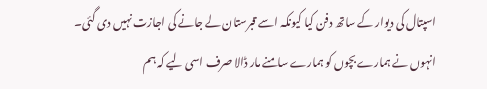اسپتال کی دیوار کے ساتھ دفن کیا کیونکہ اسے قبرستان لے جانے کی اجازت نہیں دی گئی۔ انہوں نے ہمارے بچوں کو ہمارے سامنے مار ڈالا صرف اسی لیے کہ ہم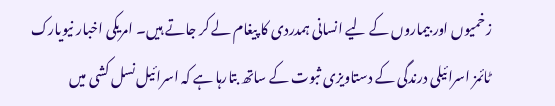زخمیوں اور بیماروں کے لیے انسانی ہمدردی کا پیغام لے کر جاتے ہیں۔ امریکی اخبار نیویارک ٹائمز اسرائیلی درندگی کے دستاویزی ثبوت کے ساتھ بتارہا ہے کہ اسرائیل نسل کشی میں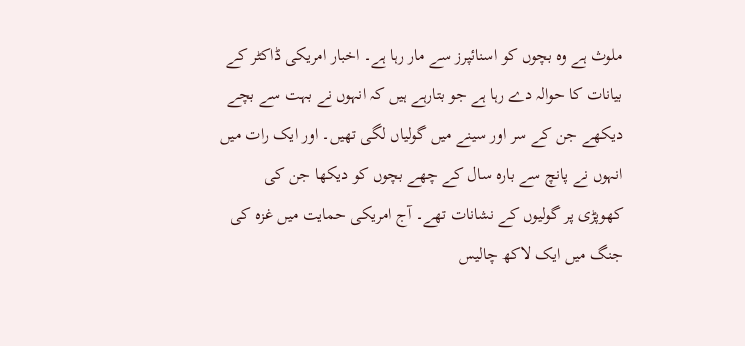ملوث ہے وہ بچوں کو اسنائپرز سے مار رہا ہے۔ اخبار امریکی ڈاکٹر کے بیانات کا حوالہ دے رہا ہے جو بتارہے ہیں کہ انہوں نے بہت سے بچے دیکھے جن کے سر اور سینے میں گولیاں لگی تھیں۔ اور ایک رات میں انہوں نے پانچ سے بارہ سال کے چھے بچوں کو دیکھا جن کی کھوپڑی پر گولیوں کے نشانات تھے۔ آج امریکی حمایت میں غزہ کی جنگ میں ایک لاکھ چالیس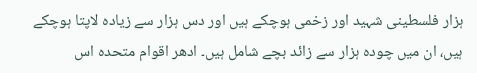ہزار فلسطینی شہید اور زخمی ہوچکے ہیں اور دس ہزار سے زیادہ لاپتا ہوچکے ہیں، ان میں چودہ ہزار سے زائد بچے شامل ہیں۔ ادھر اقوام متحدہ اس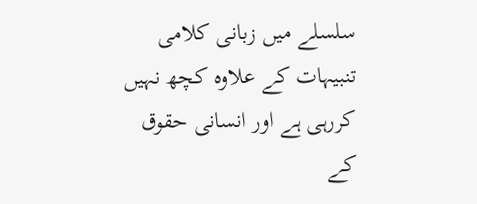سلسلے میں زبانی کلامی تنبیہات کے علاوہ کچھ نہیں کررہی ہے اور انسانی حقوق کے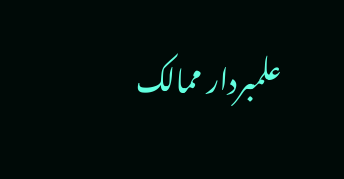علمبردار ممالک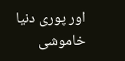اور پوری دنیا خاموشی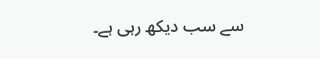سے سب دیکھ رہی ہے۔